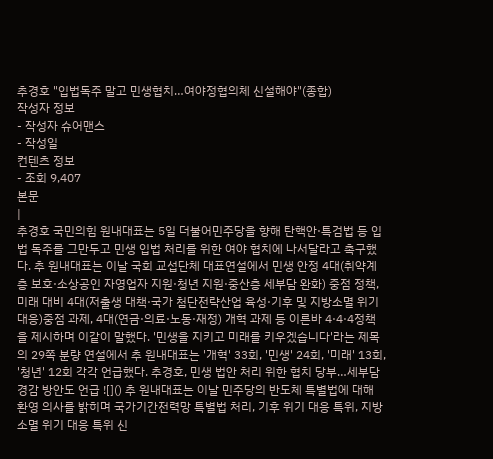추경호 "입법독주 말고 민생협치…여야정협의체 신설해야"(종합)
작성자 정보
- 작성자 슈어맨스
- 작성일
컨텐츠 정보
- 조회 9,407
본문
|
추경호 국민의힘 원내대표는 5일 더불어민주당을 향해 탄핵안·특검법 등 입법 독주를 그만두고 민생 입법 처리를 위한 여야 협치에 나서달라고 촉구했다. 추 원내대표는 이날 국회 교섭단체 대표연설에서 민생 안정 4대(취약계층 보호·소상공인 자영업자 지원·청년 지원·중산층 세부담 완화) 중점 정책, 미래 대비 4대(저출생 대책·국가 첨단전략산업 육성·기후 및 지방소멸 위기 대응)중점 과제, 4대(연금·의료·노동·재정) 개혁 과제 등 이른바 4·4·4정책을 제시하며 이같이 말했다. '민생을 지키고 미래를 키우겠습니다'라는 제목의 29쪽 분량 연설에서 추 원내대표는 '개혁' 33회, '민생' 24회, '미래' 13회, '청년' 12회 각각 언급했다. 추경호, 민생 법안 처리 위한 협치 당부…세부담 경감 방안도 언급 ![]() 추 원내대표는 이날 민주당의 반도체 특별법에 대해 환영 의사를 밝히며 국가기간전력망 특별법 처리, 기후 위기 대응 특위, 지방소멸 위기 대응 특위 신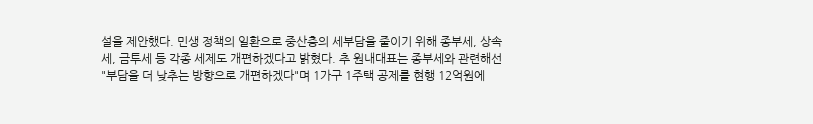설을 제안했다. 민생 정책의 일환으로 중산층의 세부담을 줄이기 위해 종부세, 상속세, 금투세 등 각종 세제도 개편하겠다고 밝혔다. 추 원내대표는 종부세와 관련해선 "부담을 더 낮추는 방향으로 개편하겠다"며 1가구 1주택 공제를 현행 12억원에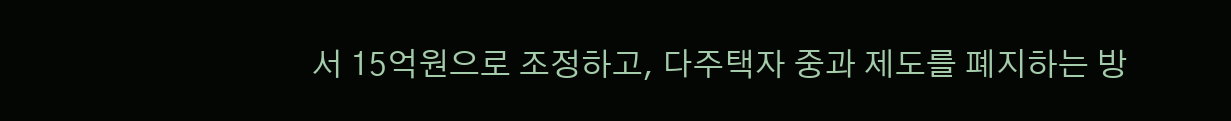서 15억원으로 조정하고, 다주택자 중과 제도를 폐지하는 방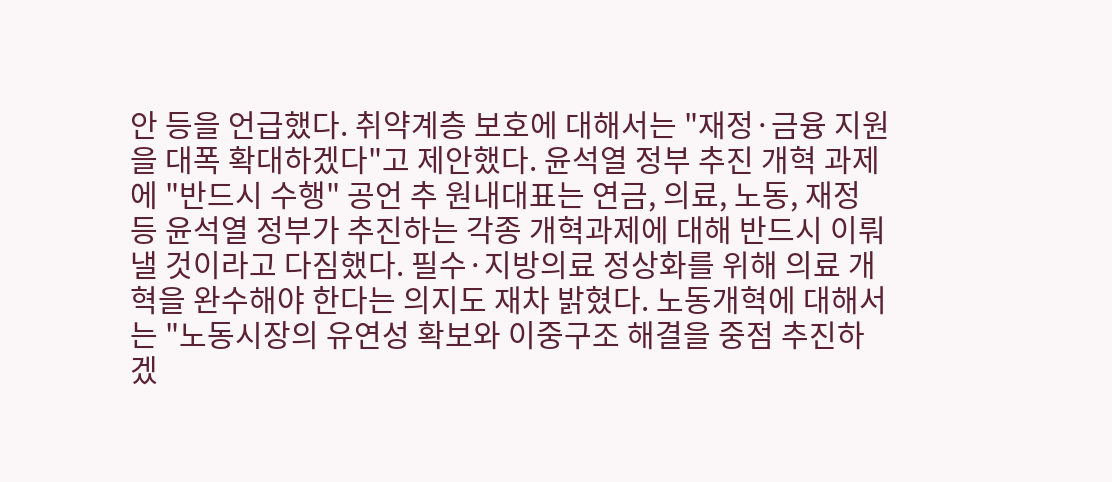안 등을 언급했다. 취약계층 보호에 대해서는 "재정·금융 지원을 대폭 확대하겠다"고 제안했다. 윤석열 정부 추진 개혁 과제에 "반드시 수행" 공언 추 원내대표는 연금, 의료, 노동, 재정 등 윤석열 정부가 추진하는 각종 개혁과제에 대해 반드시 이뤄낼 것이라고 다짐했다. 필수·지방의료 정상화를 위해 의료 개혁을 완수해야 한다는 의지도 재차 밝혔다. 노동개혁에 대해서는 "노동시장의 유연성 확보와 이중구조 해결을 중점 추진하겠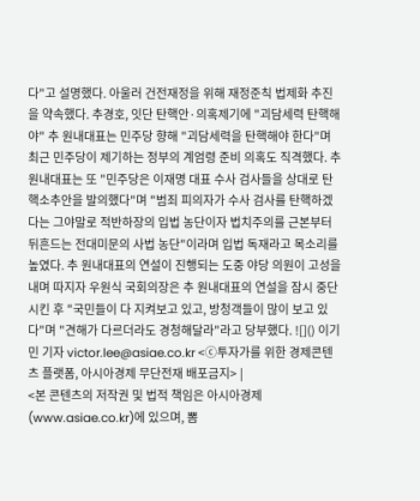다"고 설명했다. 아울러 건전재정을 위해 재정준칙 법제화 추진을 약속했다. 추경호, 잇단 탄핵안·의혹제기에 "괴담세력 탄핵해야" 추 원내대표는 민주당 향해 "괴담세력을 탄핵해야 한다"며 최근 민주당이 제기하는 정부의 계엄령 준비 의혹도 직격했다. 추 원내대표는 또 "민주당은 이재명 대표 수사 검사들을 상대로 탄핵소추안을 발의했다"며 "범죄 피의자가 수사 검사를 탄핵하겠다는 그야말로 적반하장의 입법 농단이자 법치주의를 근본부터 뒤흔드는 전대미문의 사법 농단"이라며 입법 독재라고 목소리를 높였다. 추 원내대표의 연설이 진행되는 도중 야당 의원이 고성을 내며 따지자 우원식 국회의장은 추 원내대표의 연설을 잠시 중단시킨 후 "국민들이 다 지켜보고 있고, 방청객들이 많이 보고 있다"며 "견해가 다르더라도 경청해달라"라고 당부했다. ![]() 이기민 기자 victor.lee@asiae.co.kr <ⓒ투자가를 위한 경제콘텐츠 플랫폼, 아시아경제 무단전재 배포금지> |
<본 콘텐츠의 저작권 및 법적 책임은 아시아경제(www.asiae.co.kr)에 있으며, 뽐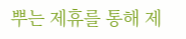뿌는 제휴를 통해 제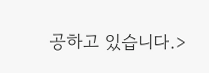공하고 있습니다.>